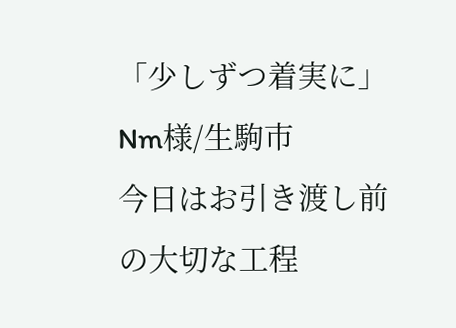「少しずつ着実に」 Nm様/生駒市
今日はお引き渡し前の大切な工程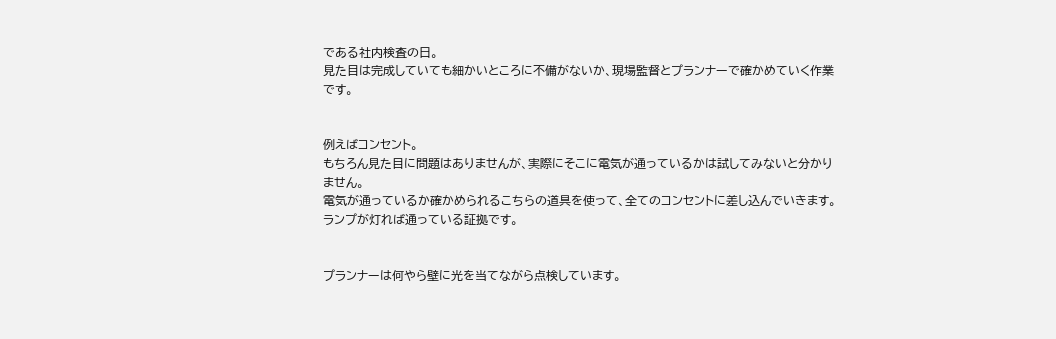である社内検査の日。
見た目は完成していても細かいところに不備がないか、現場監督とプランナーで確かめていく作業です。


例えばコンセント。
もちろん見た目に問題はありませんが、実際にそこに電気が通っているかは試してみないと分かりません。
電気が通っているか確かめられるこちらの道具を使って、全てのコンセントに差し込んでいきます。
ランプが灯れば通っている証拠です。


プランナーは何やら壁に光を当てながら点検しています。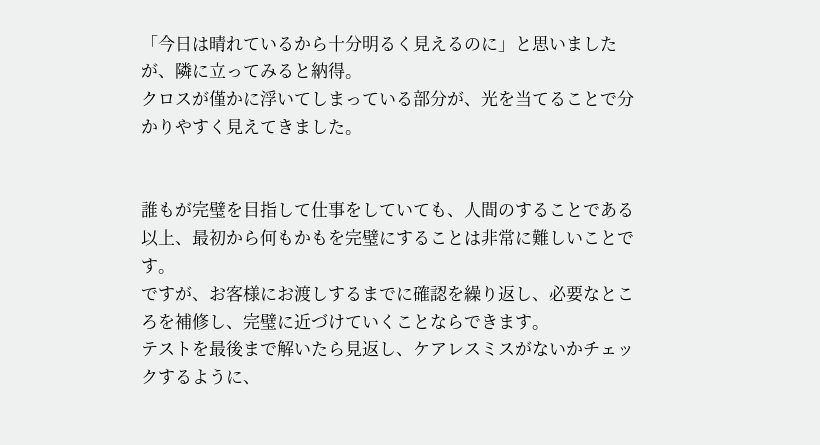「今日は晴れているから十分明るく見えるのに」と思いましたが、隣に立ってみると納得。
クロスが僅かに浮いてしまっている部分が、光を当てることで分かりやすく見えてきました。


誰もが完璧を目指して仕事をしていても、人間のすることである以上、最初から何もかもを完璧にすることは非常に難しいことです。
ですが、お客様にお渡しするまでに確認を繰り返し、必要なところを補修し、完璧に近づけていくことならできます。
テストを最後まで解いたら見返し、ケアレスミスがないかチェックするように、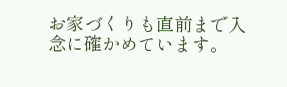お家づくりも直前まで入念に確かめています。